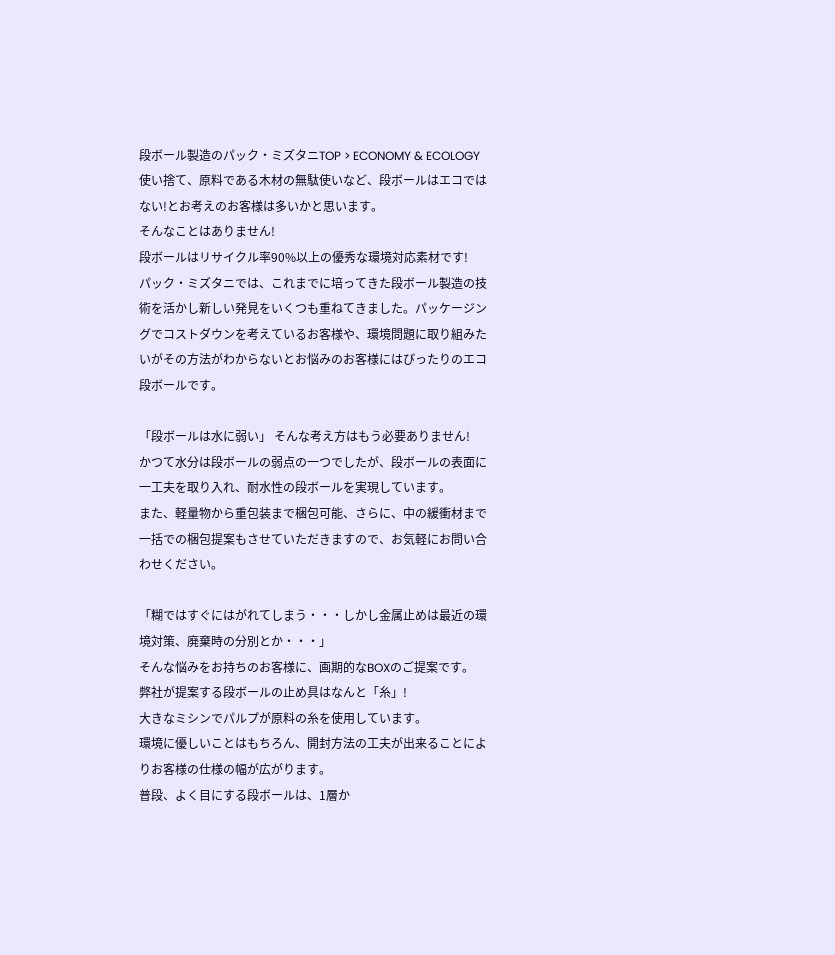段ボール製造のパック・ミズタニTOP > ECONOMY & ECOLOGY
使い捨て、原料である木材の無駄使いなど、段ボールはエコではない!とお考えのお客様は多いかと思います。
そんなことはありません!
段ボールはリサイクル率90%以上の優秀な環境対応素材です!
パック・ミズタニでは、これまでに培ってきた段ボール製造の技術を活かし新しい発見をいくつも重ねてきました。パッケージングでコストダウンを考えているお客様や、環境問題に取り組みたいがその方法がわからないとお悩みのお客様にはぴったりのエコ段ボールです。

「段ボールは水に弱い」 そんな考え方はもう必要ありません!
かつて水分は段ボールの弱点の一つでしたが、段ボールの表面に一工夫を取り入れ、耐水性の段ボールを実現しています。
また、軽量物から重包装まで梱包可能、さらに、中の緩衝材まで一括での梱包提案もさせていただきますので、お気軽にお問い合わせください。

「糊ではすぐにはがれてしまう・・・しかし金属止めは最近の環境対策、廃棄時の分別とか・・・」
そんな悩みをお持ちのお客様に、画期的なBOXのご提案です。
弊社が提案する段ボールの止め具はなんと「糸」!
大きなミシンでパルプが原料の糸を使用しています。
環境に優しいことはもちろん、開封方法の工夫が出来ることによりお客様の仕様の幅が広がります。
普段、よく目にする段ボールは、1層か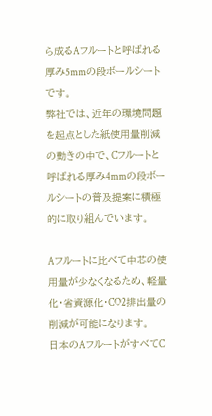ら成るAフルートと呼ばれる厚み5mmの段ボールシートです。
弊社では、近年の環境問題を起点とした紙使用量削減の動きの中で、Cフルートと呼ばれる厚み4mmの段ボールシートの普及提案に積極的に取り組んでいます。

Aフルートに比べて中芯の使用量が少なくなるため、軽量化・省資源化・CO2排出量の削減が可能になります。
日本のAフルートがすべてC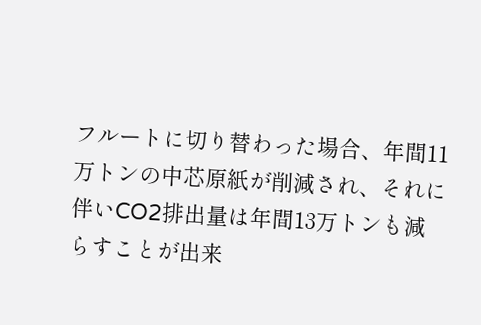フルートに切り替わった場合、年間11万トンの中芯原紙が削減され、それに伴いCO2排出量は年間13万トンも減らすことが出来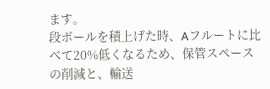ます。
段ボールを積上げた時、Aフルートに比べて20%低くなるため、保管スペースの削減と、輸送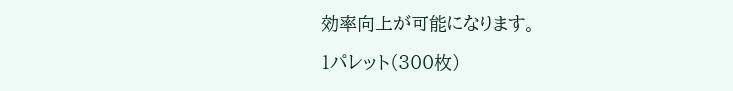効率向上が可能になります。

1パレット(300枚)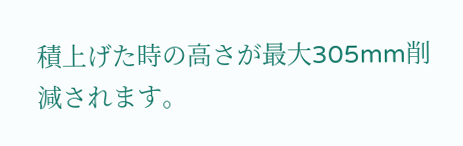積上げた時の高さが最大305mm削減されます。